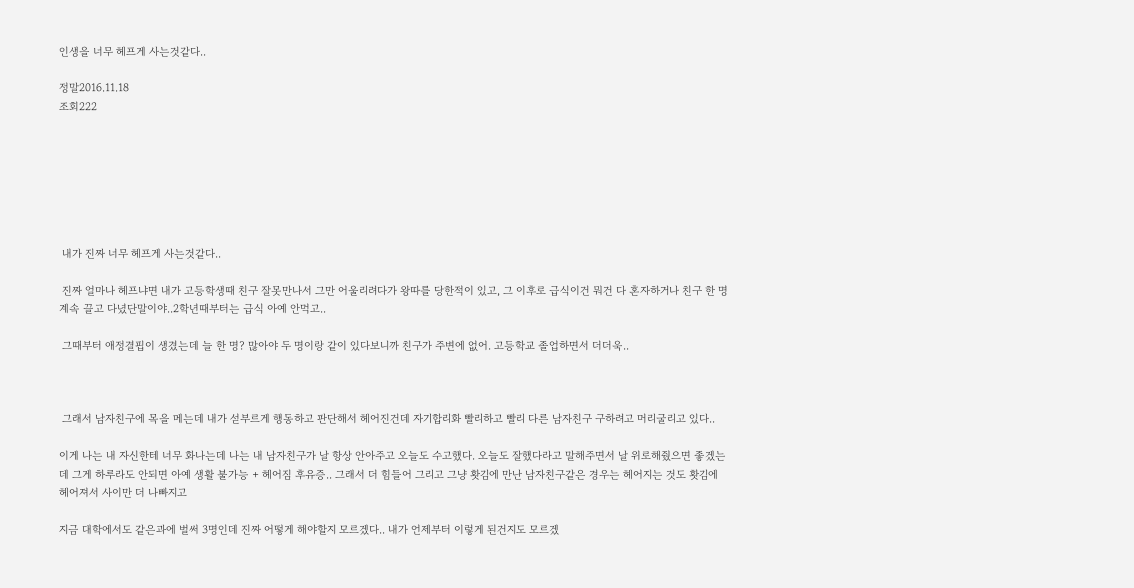인생을 너무 헤프게 사는것같다..

정말2016.11.18
조회222







 내가 진짜 너무 헤프게 사는것같다..

 진짜 얼마나 헤프냐면 내가 고등학생때 친구 잘못만나서 그만 어울리려다가 왕따를 당한적이 있고, 그 이후로 급식이건 뭐건 다 혼자하거나 친구 한 명 계속 끌고 다녔단말이야..2학년때부터는 급식 아예 안먹고..

 그때부터 애정결핍이 생겼는데 늘 한 명? 많아야 두 명이랑 같이 있다보니까 친구가 주변에 없어. 고등학교 졸업하면서 더더욱..



 그래서 남자친구에 목을 메는데 내가 섣부르게 행동하고 판단해서 헤어진건데 자기합리화 빨리하고 빨리 다른 남자친구 구하려고 머리굴리고 있다..

이게 나는 내 자신한테 너무 화나는데 나는 내 남자친구가 날 항상 안아주고 오늘도 수고했다. 오늘도 잘했다라고 말해주면서 날 위로해줬으면 좋겠는데 그게 하루라도 안되면 아예 생활 불가능 + 헤어짐 후유증.. 그래서 더 힘들어 그리고 그냥 홧김에 만난 남자친구같은 경우는 헤어지는 것도 홧김에 헤어져서 사이만 더 나빠지고

지금 대학에서도 같은과에 벌써 3명인데 진짜 어떻게 해야할지 모르겠다.. 내가 언제부터 이렇게 된건지도 모르겠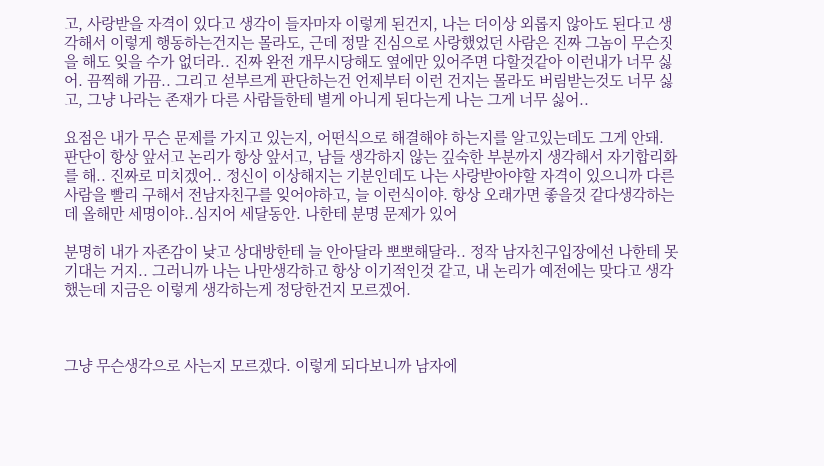고, 사랑받을 자격이 있다고 생각이 들자마자 이렇게 된건지, 나는 더이상 외롭지 않아도 된다고 생각해서 이렇게 행동하는건지는 몰라도, 근데 정말 진심으로 사랑했었던 사람은 진짜 그놈이 무슨짓을 해도 잊을 수가 없더라.. 진짜 완전 개무시당해도 옆에만 있어주면 다할것같아 이런내가 너무 싫어. 끔찍해 가끔.. 그리고 섣부르게 판단하는건 언제부터 이런 건지는 몰라도 버림받는것도 너무 싫고, 그냥 나라는 존재가 다른 사람들한테 별게 아니게 된다는게 나는 그게 너무 싫어..

요점은 내가 무슨 문제를 가지고 있는지, 어떤식으로 해결해야 하는지를 알고있는데도 그게 안돼. 판단이 항상 앞서고 논리가 항상 앞서고, 남들 생각하지 않는 깊숙한 부분까지 생각해서 자기합리화를 해.. 진짜로 미치겠어.. 정신이 이상해지는 기분인데도 나는 사랑받아야할 자격이 있으니까 다른 사람을 빨리 구해서 전남자친구를 잊어야하고, 늘 이런식이야. 항상 오래가면 좋을것 같다생각하는데 올해만 세명이야..심지어 세달동안. 나한테 분명 문제가 있어

분명히 내가 자존감이 낮고 상대방한테 늘 안아달라 뽀뽀해달라.. 정작 남자친구입장에선 나한테 못기대는 거지.. 그러니까 나는 나만생각하고 항상 이기적인것 같고, 내 논리가 예전에는 맞다고 생각했는데 지금은 이렇게 생각하는게 정당한건지 모르겠어.



그냥 무슨생각으로 사는지 모르겠다. 이렇게 되다보니까 남자에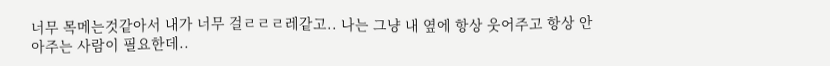너무 목메는것같아서 내가 너무 걸ㄹㄹㄹ레같고.. 나는 그냥 내 옆에 항상 웃어주고 항상 안아주는 사람이 필요한데..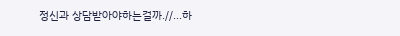정신과 상담받아야하는걸까.//...하